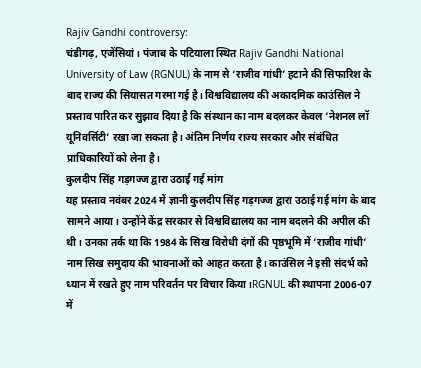Rajiv Gandhi controversy:
चंडीगढ़, एजेंसियां। पंजाब के पटियाला स्थित Rajiv Gandhi National University of Law (RGNUL) के नाम से ‘राजीव गांधी’ हटाने की सिफारिश के बाद राज्य की सियासत गरमा गई है। विश्वविद्यालय की अकादमिक काउंसिल ने प्रस्ताव पारित कर सुझाव दिया है कि संस्थान का नाम बदलकर केवल ‘नेशनल लॉ यूनिवर्सिटी’ रखा जा सकता है। अंतिम निर्णय राज्य सरकार और संबंधित प्राधिकारियों को लेना है।
कुलदीप सिंह गड़गज्ज द्वारा उठाई गई मांग
यह प्रस्ताव नवंबर 2024 में ज्ञानी कुलदीप सिंह गड़गज्ज द्वारा उठाई गई मांग के बाद सामने आया। उन्होंने केंद्र सरकार से विश्वविद्यालय का नाम बदलने की अपील की थी। उनका तर्क था कि 1984 के सिख विरोधी दंगों की पृष्ठभूमि में ‘राजीव गांधी’ नाम सिख समुदाय की भावनाओं को आहत करता है। काउंसिल ने इसी संदर्भ को ध्यान में रखते हुए नाम परिवर्तन पर विचार किया।RGNUL की स्थापना 2006-07 में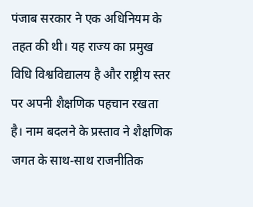पंजाब सरकार ने एक अधिनियम के तहत की थी। यह राज्य का प्रमुख विधि विश्वविद्यालय है और राष्ट्रीय स्तर पर अपनी शैक्षणिक पहचान रखता है। नाम बदलने के प्रस्ताव ने शैक्षणिक जगत के साथ-साथ राजनीतिक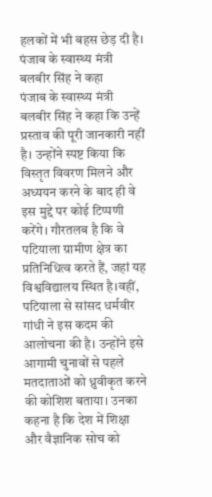हलकों में भी बहस छेड़ दी है।
पंजाब के स्वास्थ्य मंत्री बलबीर सिंह ने कहा
पंजाब के स्वास्थ्य मंत्री बलबीर सिंह ने कहा कि उन्हें प्रस्ताव की पूरी जानकारी नहीं है। उन्होंने स्पष्ट किया कि विस्तृत विवरण मिलने और अध्ययन करने के बाद ही वे इस मुद्दे पर कोई टिप्पणी करेंगे। गौरतलब है कि वे पटियाला ग्रामीण क्षेत्र का प्रतिनिधित्व करते हैं, जहां यह विश्वविद्यालय स्थित है।वहीं, पटियाला से सांसद धर्मवीर गांधी ने इस कदम की आलोचना की है। उन्होंने इसे आगामी चुनावों से पहले मतदाताओं को ध्रुवीकृत करने की कोशिश बताया। उनका कहना है कि देश में शिक्षा और वैज्ञानिक सोच को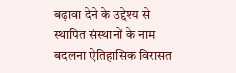बढ़ावा देने के उद्देश्य से स्थापित संस्थानों के नाम बदलना ऐतिहासिक विरासत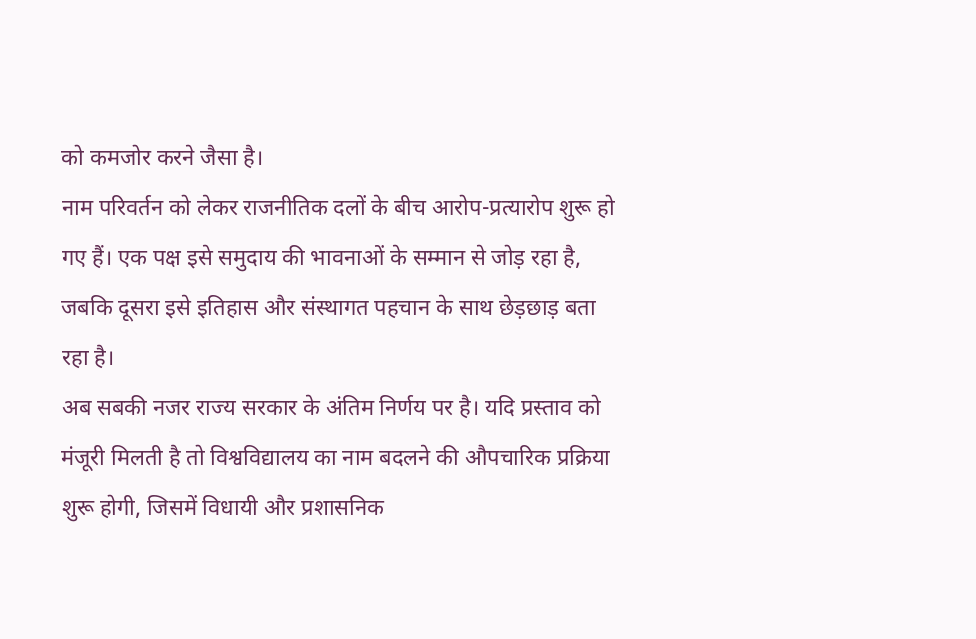को कमजोर करने जैसा है।
नाम परिवर्तन को लेकर राजनीतिक दलों के बीच आरोप-प्रत्यारोप शुरू हो गए हैं। एक पक्ष इसे समुदाय की भावनाओं के सम्मान से जोड़ रहा है, जबकि दूसरा इसे इतिहास और संस्थागत पहचान के साथ छेड़छाड़ बता रहा है।
अब सबकी नजर राज्य सरकार के अंतिम निर्णय पर है। यदि प्रस्ताव को मंजूरी मिलती है तो विश्वविद्यालय का नाम बदलने की औपचारिक प्रक्रिया शुरू होगी, जिसमें विधायी और प्रशासनिक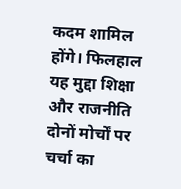कदम शामिल होंगे। फिलहाल यह मुद्दा शिक्षा और राजनीति दोनों मोर्चों पर चर्चा का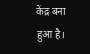केंद्र बना हुआ है।